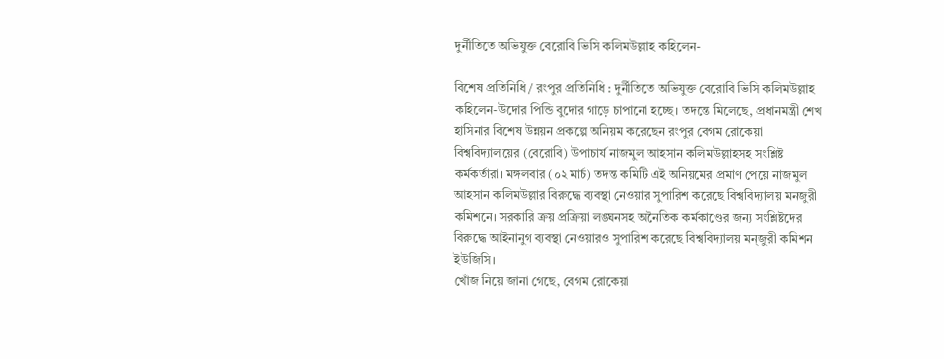দুর্নীতিতে অভিযুক্ত বেরোবি ভিসি কলিমউল্লাহ কহিলেন-

বিশেষ প্রতিনিধি / রংপুর প্রতিনিধি : দুর্নীতিতে অভিযুক্ত বেরোবি ভিসি কলিমউল্লাহ কহিলেন-উদোর পিন্ডি বুদোর গাড়ে চাপানো হচ্ছে। তদন্তে মিলেছে, প্রধানমন্ত্রী শেখ হাসিনার বিশেষ উন্নয়ন প্রকল্পে অনিয়ম করেছেন রংপুর বেগম রোকেয়া বিশ্ববিদ্যালয়ের (বেরোবি) উপাচার্য নাজমুল আহসান কলিমউল্লাহসহ সংশ্লিষ্ট কর্মকর্তারা। মঙ্গলবার (০২ মার্চ) তদন্ত কমিটি এই অনিয়মের প্রমাণ পেয়ে নাজমুল আহসান কলিমউল্লার বিরুদ্ধে ব্যবস্থা নেওয়ার সুপারিশ করেছে বিশ্ববিদ্যালয় মনজুরী কমিশনে। সরকারি ক্রয় প্রক্রিয়া লঙ্ঘনসহ অনৈতিক কর্মকাণ্ডের জন্য সংশ্লিষ্টদের বিরুদ্ধে আইনানুগ ব্যবস্থা নেওয়ারও সুপারিশ করেছে বিশ্ববিদ্যালয় মন্জুরী কমিশন ইউজিসি।
খোঁজ নিয়ে জানা গেছে, বেগম রোকেয়া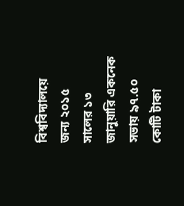বিশ্ববিদ্যালয়ে জন্য ২০১৫ সালের ১৩ জানুয়ারি একনেক সভায় ৯৭.৫০ কোটি টাকা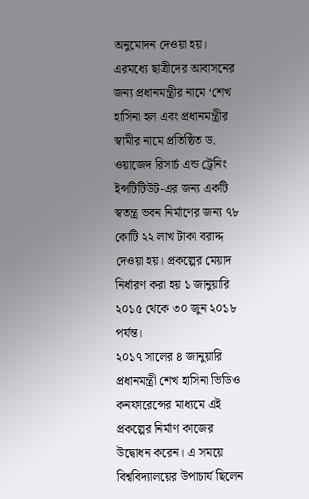অনুমোদন দেওয়া হয়। এরমধ্যে ছাত্রীদের আবাসনের জন্য প্রধানমন্ত্রীর নামে ‘শেখ হাসিনা হল এবং প্রধানমন্ত্রীর স্বামীর নামে প্রতিষ্ঠিত ড. ওয়াজেদ রিসার্চ এন্ড ট্রেনিং ইন্সটিটিউট-এর জন্য একটি স্বতন্ত্র ভবন নির্মাণের জন্য ৭৮ কোটি ২২ লাখ টাকা বরাদ্দ দেওয়া হয়। প্রকল্পের মেয়াদ নির্ধারণ করা হয় ১ জানুয়ারি ২০১৫ থেকে ৩০ জুন ২০১৮ পর্যন্ত।
২০১৭ সালের ৪ জানুয়ারি প্রধানমন্ত্রী শেখ হাসিনা ভিডিও কনফারেন্সের মাধ্যমে এই প্রকল্পের নির্মাণ কাজের উদ্বোধন করেন। এ সময়ে বিশ্ববিদ্যালয়ের উপাচার্য ছিলেন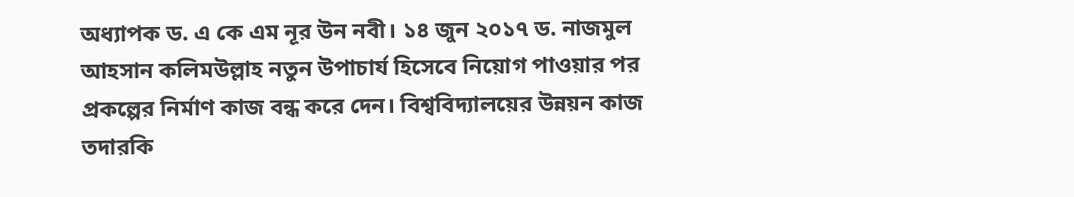অধ্যাপক ড. এ কে এম নূর উন নবী। ১৪ জুন ২০১৭ ড. নাজমুল আহসান কলিমউল্লাহ নতুন উপাচার্য হিসেবে নিয়োগ পাওয়ার পর প্রকল্পের নির্মাণ কাজ বন্ধ করে দেন। বিশ্ববিদ্যালয়ের উন্নয়ন কাজ তদারকি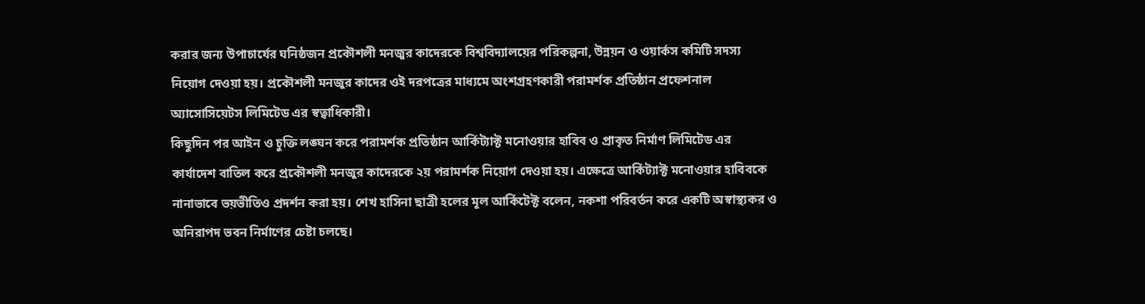করার জন্য উপাচার্যের ঘনিষ্ঠজন প্রকৌশলী মনজুর কাদেরকে বিশ্ববিদ্যালয়ের পরিকল্পনা, উন্নয়ন ও ওয়ার্কস কমিটি সদস্য নিয়োগ দেওয়া হয়। প্রকৌশলী মনজুর কাদের ওই দরপত্রের মাধ্যমে অংশগ্রহণকারী পরামর্শক প্রতিষ্ঠান প্রফেশনাল অ্যাসোসিয়েটস লিমিটেড এর স্বত্বাধিকারী।
কিছুদিন পর আইন ও চুক্তি লঙ্ঘন করে পরামর্শক প্রতিষ্ঠান আর্কিট্যাক্ট মনোওয়ার হাবিব ও প্রাকৃত নির্মাণ লিমিটেড এর কার্যাদেশ বাতিল করে প্রকৌশলী মনজুর কাদেরকে ২য় পরামর্শক নিয়োগ দেওয়া হয়। এক্ষেত্রে আর্কিট্যাক্ট মনোওয়ার হাবিবকে নানাভাবে ভয়ভীতিও প্রদর্শন করা হয়। শেখ হাসিনা ছাত্রী হলের মূল আর্কিটেক্ট বলেন, নকশা পরিবর্তন করে একটি অস্বাস্থ্যকর ও অনিরাপদ ভবন নির্মাণের চেষ্টা চলছে।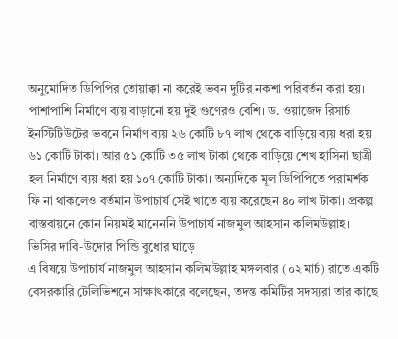অনুমোদিত ডিপিপির তোয়াক্কা না করেই ভবন দুটির নকশা পরিবর্তন করা হয়। পাশাপাশি নির্মাণে ব্যয় বাড়ানো হয় দুই গুণেরও বেশি। ড. ওয়াজেদ রিসার্চ ইনস্টিটিউটের ভবনে নির্মাণ ব্যয় ২৬ কোটি ৮৭ লাখ থেকে বাড়িয়ে ব্যয় ধরা হয় ৬১ কোটি টাকা। আর ৫১ কোটি ৩৫ লাখ টাকা থেকে বাড়িয়ে শেখ হাসিনা ছাত্রী হল নির্মাণে ব্যয় ধরা হয় ১০৭ কোটি টাকা। অন্যদিকে মূল ডিপিপিতে পরামর্শক ফি না থাকলেও বর্তমান উপাচার্য সেই খাতে ব্যয় করেছেন ৪০ লাখ টাকা। প্রকল্প বাস্তবায়নে কোন নিয়মই মানেননি উপাচার্য নাজমুল আহসান কলিমউল্লাহ।
ভিসির দাবি-উদোর পিন্ডি বুধোর ঘাড়ে
এ বিষয়ে উপাচার্য নাজমুল আহসান কলিমউল্লাহ মঙ্গলবার (০২ মার্চ) রাতে একটি বেসরকারি টেলিভিশনে সাক্ষাৎকারে বলেছেন, তদন্ত কমিটির সদস্যরা তার কাছে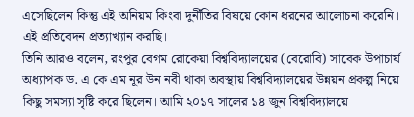এসেছিলেন কিন্তু এই অনিয়ম কিংবা দুর্নীতির বিষয়ে কোন ধরনের আলোচনা করেনি। এই প্রতিবেদন প্রত্যাখ্যান করছি।
তিনি আরও বলেন, রংপুর বেগম রোকেয়া বিশ্ববিদ্যালয়ের (বেরোবি) সাবেক উপাচার্য অধ্যাপক ড. এ কে এম নূর উন নবী থাকা অবস্থায় বিশ্ববিদ্যালয়ের উন্নয়ন প্রকল্প নিয়ে কিছু সমস্যা সৃষ্টি করে ছিলেন। আমি ২০১৭ সালের ১৪ জুন বিশ্ববিদ্যালয়ে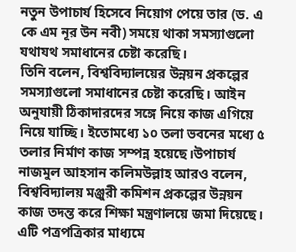নতুন উপাচার্য হিসেবে নিয়োগ পেয়ে তার (ড. এ কে এম নূর উন নবী) সময়ে থাকা সমস্যাগুলো যথাযথ সমাধানের চেষ্টা করেছি।
তিনি বলেন, বিশ্ববিদ্যালয়ের উন্নয়ন প্রকল্পের সমস্যাগুলো সমাধানের চেষ্টা করেছি। আইন অনুযায়ী ঠিকাদারদের সঙ্গে নিয়ে কাজ এগিয়ে নিয়ে যাচ্ছি। ইতোমধ্যে ১০ তলা ভবনের মধ্যে ৫ তলার নির্মাণ কাজ সম্পন্ন হয়েছে।উপাচার্য নাজমুল আহসান কলিমউল্লাহ আরও বলেন, বিশ্ববিদ্যালয় মঞ্জুরী কমিশন প্রকল্পের উন্নয়ন কাজ তদন্ত করে শিক্ষা মন্ত্রণালয়ে জমা দিয়েছে। এটি পত্রপত্রিকার মাধ্যমে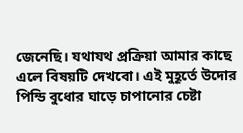জেনেছি। যথাযথ প্রক্রিয়া আমার কাছে এলে বিষয়টি দেখবো। এই মুহূর্তে উদোর পিন্ডি বুধোর ঘাড়ে চাপানোর চেষ্টা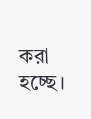করা হচ্ছে।